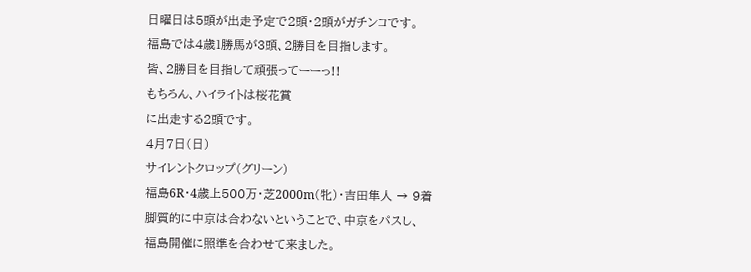日曜日は5頭が出走予定で2頭・2頭がガチンコです。
福島では4歳1勝馬が3頭、2勝目を目指します。
皆、2勝目を目指して頑張ってーーっ!!
もちろん、ハイライトは桜花賞
に出走する2頭です。
4月7日(日)
サイレントクロップ(グリーン)
福島6R・4歳上500万・芝2000m(牝)・吉田隼人 → 9着
脚質的に中京は合わないということで、中京をパスし、
福島開催に照準を合わせて来ました。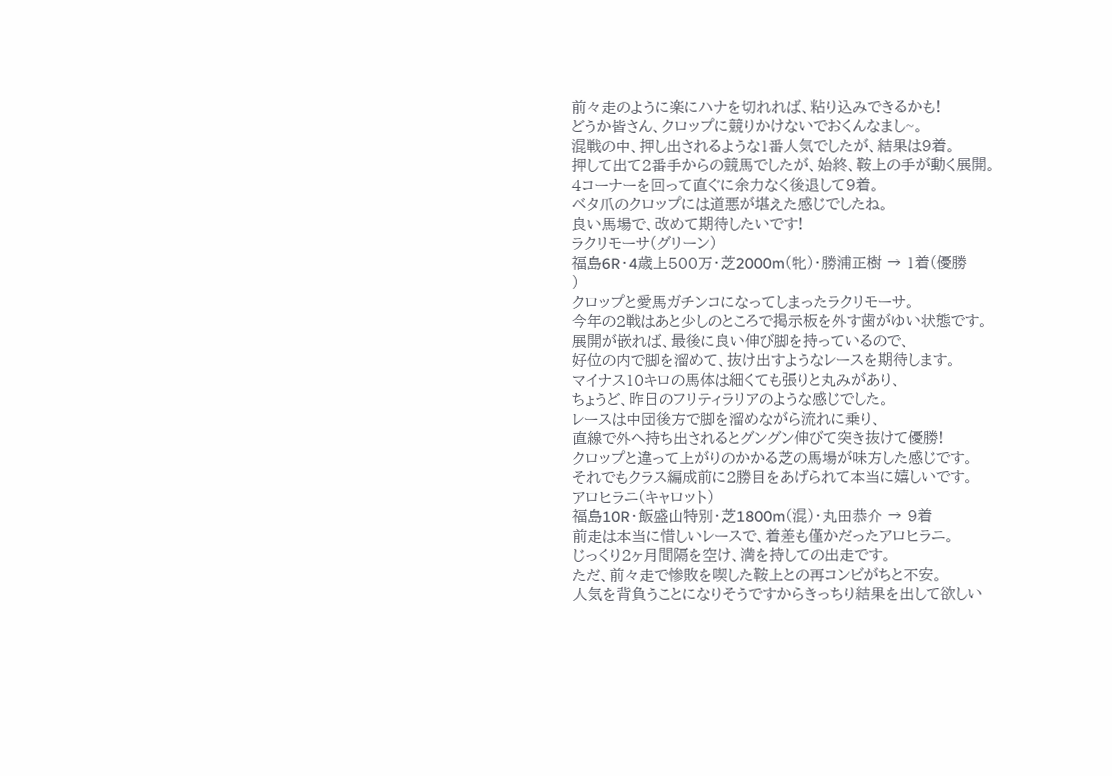前々走のように楽にハナを切れれば、粘り込みできるかも!
どうか皆さん、クロップに競りかけないでおくんなまし~。
混戦の中、押し出されるような1番人気でしたが、結果は9着。
押して出て2番手からの競馬でしたが、始終、鞍上の手が動く展開。
4コーナーを回って直ぐに余力なく後退して9着。
ベタ爪のクロップには道悪が堪えた感じでしたね。
良い馬場で、改めて期待したいです!
ラクリモーサ(グリーン)
福島6R・4歳上500万・芝2000m(牝)・勝浦正樹 → 1着(優勝
)
クロップと愛馬ガチンコになってしまったラクリモーサ。
今年の2戦はあと少しのところで掲示板を外す歯がゆい状態です。
展開が嵌れば、最後に良い伸び脚を持っているので、
好位の内で脚を溜めて、抜け出すようなレースを期待します。
マイナス10キロの馬体は細くても張りと丸みがあり、
ちょうど、昨日のフリティラリアのような感じでした。
レースは中団後方で脚を溜めながら流れに乗り、
直線で外へ持ち出されるとグングン伸びて突き抜けて優勝!
クロップと違って上がりのかかる芝の馬場が味方した感じです。
それでもクラス編成前に2勝目をあげられて本当に嬉しいです。
アロヒラニ(キャロット)
福島10R・飯盛山特別・芝1800m(混)・丸田恭介 → 9着
前走は本当に惜しいレースで、着差も僅かだったアロヒラニ。
じっくり2ヶ月間隔を空け、満を持しての出走です。
ただ、前々走で惨敗を喫した鞍上との再コンビがちと不安。
人気を背負うことになりそうですからきっちり結果を出して欲しい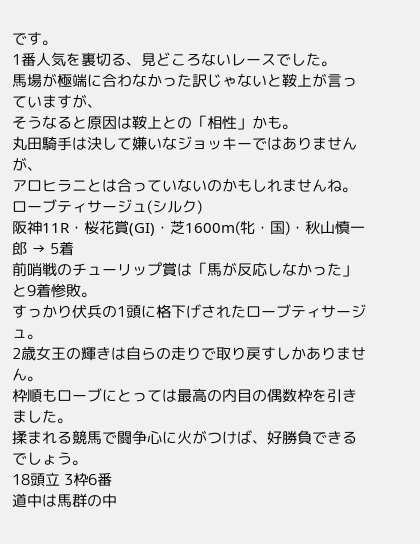です。
1番人気を裏切る、見どころないレースでした。
馬場が極端に合わなかった訳じゃないと鞍上が言っていますが、
そうなると原因は鞍上との「相性」かも。
丸田騎手は決して嫌いなジョッキーではありませんが、
アロヒラニとは合っていないのかもしれませんね。
ローブティサージュ(シルク)
阪神11R・桜花賞(GI)・芝1600m(牝・国)・秋山慎一郎 → 5着
前哨戦のチューリップ賞は「馬が反応しなかった」と9着惨敗。
すっかり伏兵の1頭に格下げされたローブティサージュ。
2歳女王の輝きは自らの走りで取り戻すしかありません。
枠順もローブにとっては最高の内目の偶数枠を引きました。
揉まれる競馬で闘争心に火がつけば、好勝負できるでしょう。
18頭立 3枠6番
道中は馬群の中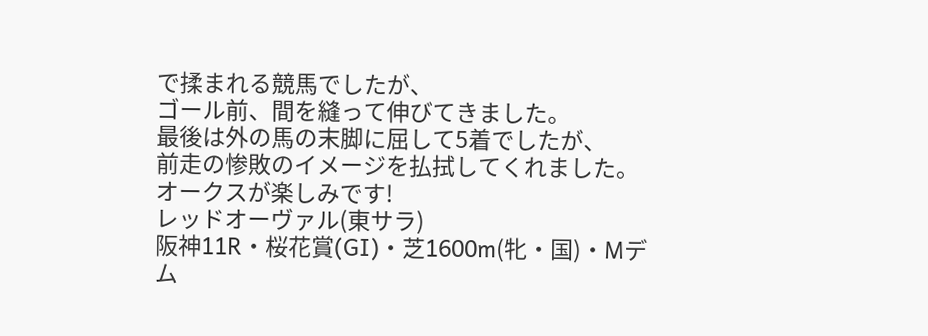で揉まれる競馬でしたが、
ゴール前、間を縫って伸びてきました。
最後は外の馬の末脚に屈して5着でしたが、
前走の惨敗のイメージを払拭してくれました。
オークスが楽しみです!
レッドオーヴァル(東サラ)
阪神11R・桜花賞(GI)・芝1600m(牝・国)・Mデム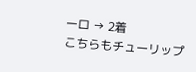ーロ → 2着
こちらもチューリップ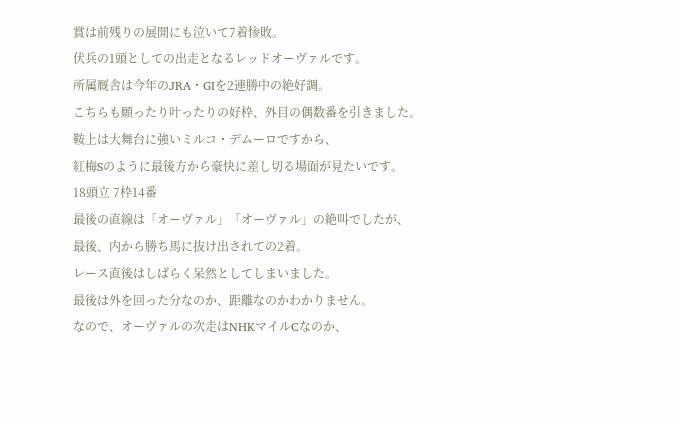賞は前残りの展開にも泣いて7着惨敗。
伏兵の1頭としての出走となるレッドオーヴァルです。
所属厩舎は今年のJRA・GIを2連勝中の絶好調。
こちらも願ったり叶ったりの好枠、外目の偶数番を引きました。
鞍上は大舞台に強いミルコ・デムーロですから、
紅梅Sのように最後方から豪快に差し切る場面が見たいです。
18頭立 7枠14番
最後の直線は「オーヴァル」「オーヴァル」の絶叫でしたが、
最後、内から勝ち馬に抜け出されての2着。
レース直後はしばらく呆然としてしまいました。
最後は外を回った分なのか、距離なのかわかりません。
なので、オーヴァルの次走はNHKマイルCなのか、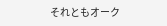それともオーク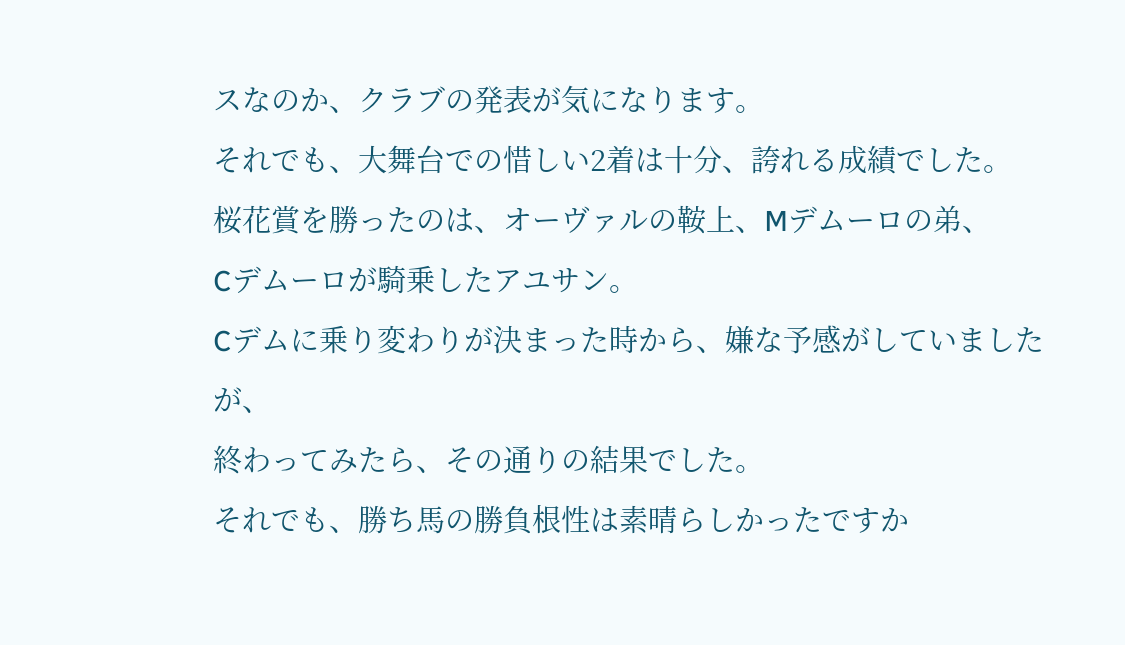スなのか、クラブの発表が気になります。
それでも、大舞台での惜しい2着は十分、誇れる成績でした。
桜花賞を勝ったのは、オーヴァルの鞍上、Mデムーロの弟、
Cデムーロが騎乗したアユサン。
Cデムに乗り変わりが決まった時から、嫌な予感がしていましたが、
終わってみたら、その通りの結果でした。
それでも、勝ち馬の勝負根性は素晴らしかったですか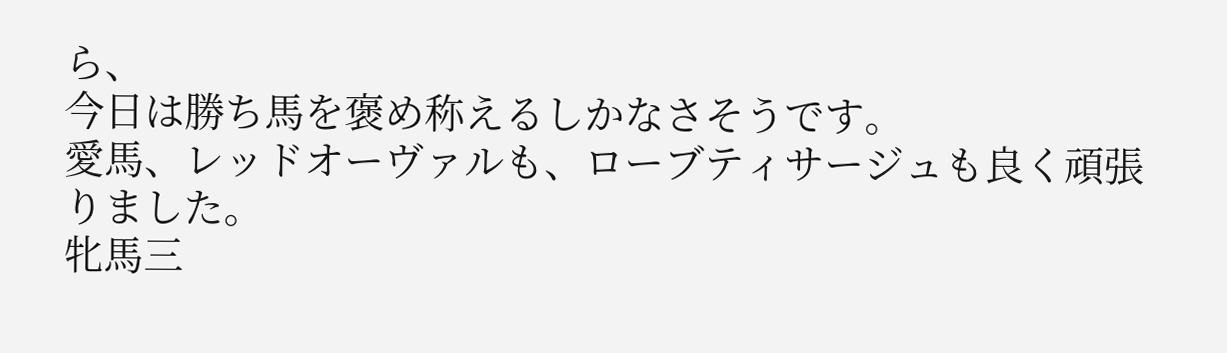ら、
今日は勝ち馬を褒め称えるしかなさそうです。
愛馬、レッドオーヴァルも、ローブティサージュも良く頑張りました。
牝馬三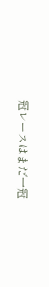冠レースはまだ一冠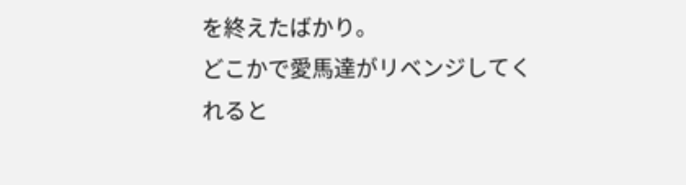を終えたばかり。
どこかで愛馬達がリベンジしてくれると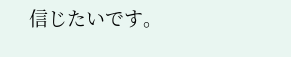信じたいです。